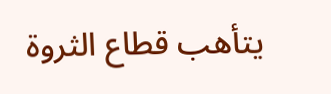يتأهب قطاع الثروة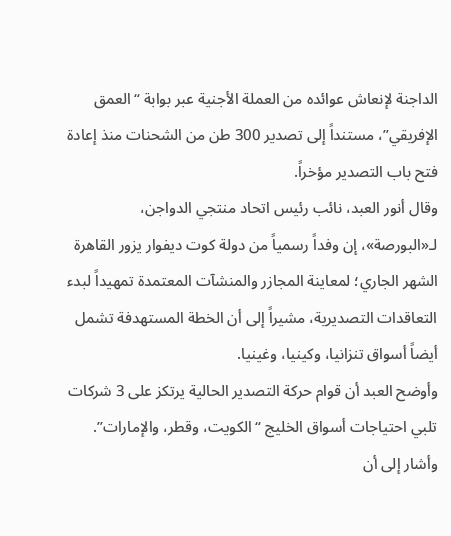الداجنة لإنعاش عوائده من العملة الأجنية عبر بوابة “العمق الإفريقي”، مستنداً إلى تصدير 300 طن من الشحنات منذ إعادة فتح باب التصدير مؤخراً.
وقال أنور العبد، نائب رئيس اتحاد منتجي الدواجن، لـ«البورصة»، إن وفداً رسمياً من دولة كوت ديفوار يزور القاهرة الشهر الجاري؛ لمعاينة المجازر والمنشآت المعتمدة تمهيداً لبدء التعاقدات التصديرية، مشيراً إلى أن الخطة المستهدفة تشمل أيضاً أسواق تنزانيا، وكينيا، وغينيا.
وأوضح العبد أن قوام حركة التصدير الحالية يرتكز على 3 شركات تلبي احتياجات أسواق الخليج “الكويت، وقطر، والإمارات”.
وأشار إلى أن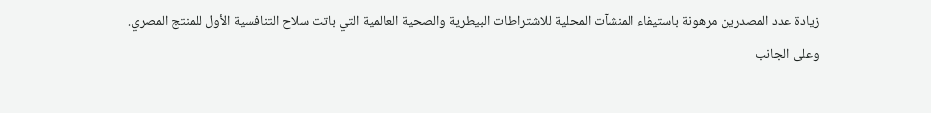زيادة عدد المصدرين مرهونة باستيفاء المنشآت المحلية للاشتراطات البيطرية والصحية العالمية التي باتت سلاح التنافسية الأول للمنتج المصري.
وعلى الجانب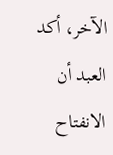الآخر، أكد العبد أن الانفتاح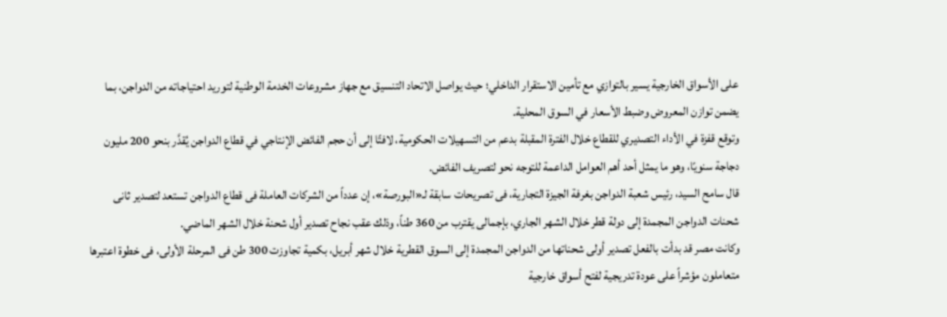على الأسواق الخارجية يسير بالتوازي مع تأمين الاستقرار الداخلي؛ حيث يواصل الاتحاد التنسيق مع جهاز مشروعات الخدمة الوطنية لتوريد احتياجاته من الدواجن، بما يضمن توازن المعروض وضبط الأسعار في السوق المحلية.
وتوقع قفزة في الأداء التصديري للقطاع خلال الفترة المقبلة بدعم من التسهيلات الحكومية، لافتًا إلى أن حجم الفائض الإنتاجي في قطاع الدواجن يُقدَّر بنحو 200 مليون دجاجة سنويًا، وهو ما يمثل أحد أهم العوامل الداعمة للتوجه نحو لتصريف الفائض.
قال سامح السيد، رئيس شعبة الدواجن بغرفة الجيزة التجارية، فى تصريحات سابقة لـ«البورصة»، إن عدداً من الشركات العاملة فى قطاع الدواجن تستعد لتصدير ثانى شحنات الدواجن المجمدة إلى دولة قطر خلال الشهر الجاري، بإجمالى يقترب من 360 طناً، وذلك عقب نجاح تصدير أول شحنة خلال الشهر الماضي.
وكانت مصر قد بدأت بالفعل تصدير أولى شحناتها من الدواجن المجمدة إلى السوق القطرية خلال شهر أبريل، بكمية تجاوزت 300 طن فى المرحلة الأولى، فى خطوة اعتبرها متعاملون مؤشراً على عودة تدريجية لفتح أسواق خارجية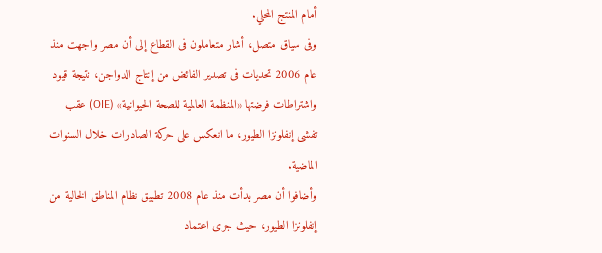أمام المنتج المحلي.
وفى سياق متصل، أشار متعاملون فى القطاع إلى أن مصر واجهت منذ عام 2006 تحديات فى تصدير الفائض من إنتاج الدواجن، نتيجة قيود واشتراطات فرضتها «المنظمة العالمية للصحة الحيوانية» (OIE) عقب تفشى إنفلونزا الطيور، ما انعكس على حركة الصادرات خلال السنوات الماضية.
وأضافوا أن مصر بدأت منذ عام 2008 تطبيق نظام المناطق الخالية من إنفلونزا الطيور، حيث جرى اعتماد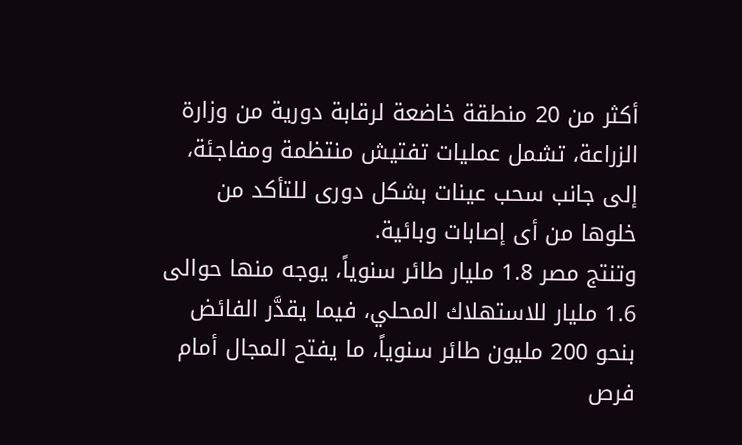أكثر من 20 منطقة خاضعة لرقابة دورية من وزارة الزراعة، تشمل عمليات تفتيش منتظمة ومفاجئة، إلى جانب سحب عينات بشكل دورى للتأكد من خلوها من أى إصابات وبائية.
وتنتج مصر 1.8 مليار طائر سنوياً، يوجه منها حوالى 1.6 مليار للاستهلاك المحلي، فيما يقدَّر الفائض بنحو 200 مليون طائر سنوياً، ما يفتح المجال أمام فرص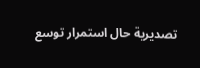تصديرية حال استمرار توسع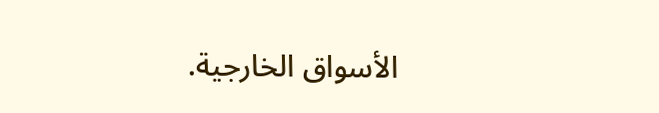الأسواق الخارجية.